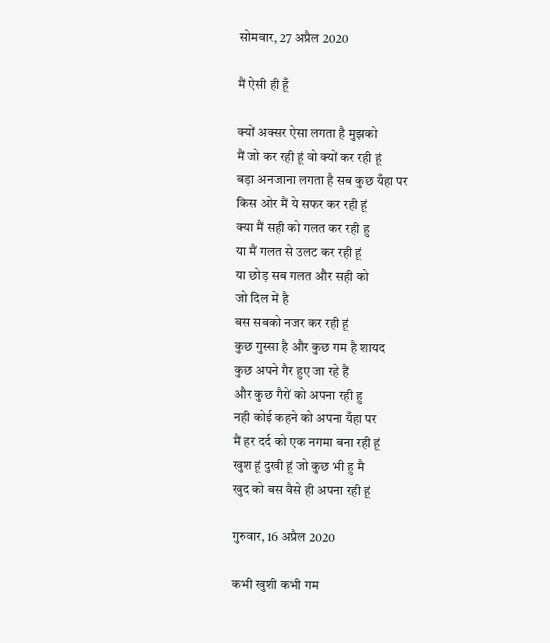सोमवार, 27 अप्रैल 2020

मैं ऐसी ही हूँ

क्यों अक्सर ऐसा लगता है मुझको
मैं जो कर रही हूं वो क्यों कर रही हूं
बड़ा अनजाना लगता है सब कुछ यँहा पर
किस ओर मैं ये सफर कर रही हूं
क्या मैं सही को गलत कर रही हु
या मैं गलत से उलट कर रही हूं
या छोड़ सब गलत और सही को
जो दिल में है
बस सबको नजर कर रही हूं
कुछ गुस्सा है और कुछ गम है शायद
कुछ अपने गैर हुए जा रहे हैं
और कुछ गैरों को अपना रही हु
नही कोई कहने को अपना यँहा पर
मैं हर दर्द को एक नगमा बना रही हूं
खुश हूं दुखी हूं जो कुछ भी हु मै
खुद को बस वैसे ही अपना रही हूं

गुरुवार, 16 अप्रैल 2020

कभी खुशी कभी गम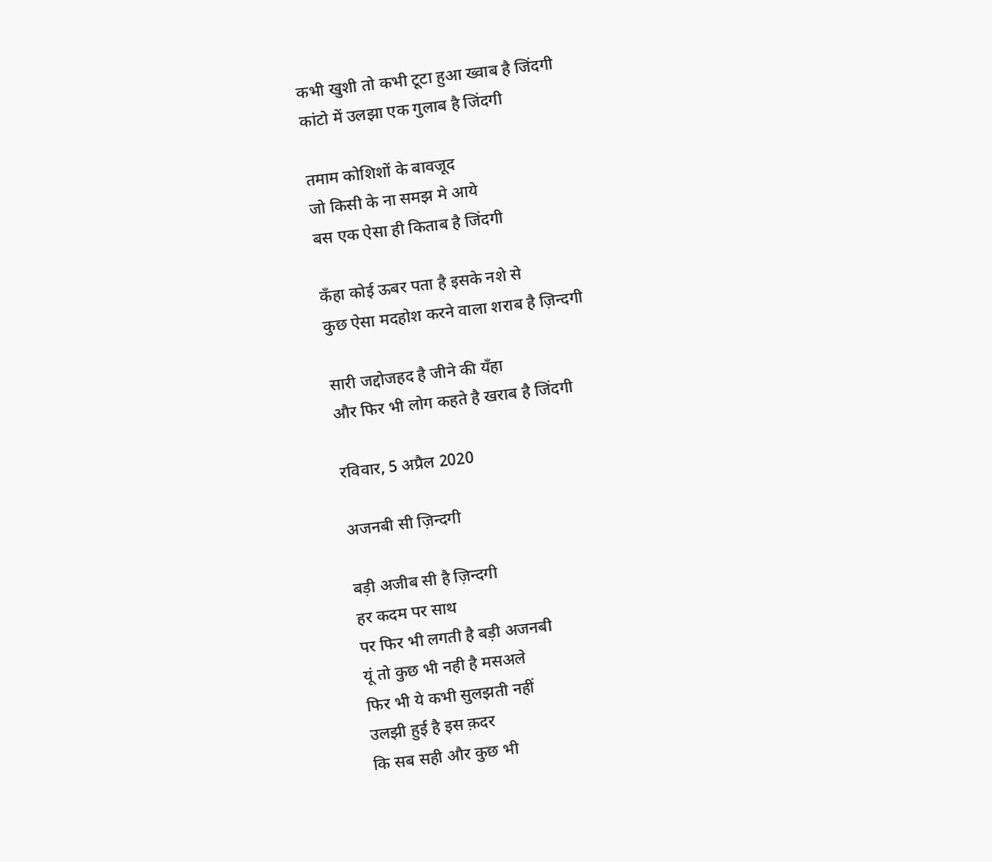कभी खुशी तो कभी टूटा हुआ ख्वाब है जिंदगी
कांटो में उलझा एक गुलाब है जिंदगी

तमाम कोशिशों के बावजूद
जो किसी के ना समझ मे आये
बस एक ऐसा ही किताब है जिंदगी

कँहा कोई ऊबर पता है इसके नशे से
कुछ ऐसा मदहोश करने वाला शराब है ज़िन्दगी

सारी जद्दोजहद है जीने की यँहा
और फिर भी लोग कहते है खराब है जिंदगी

रविवार, 5 अप्रैल 2020

अजनबी सी ज़िन्दगी

बड़ी अजीब सी है ज़िन्दगी
हर कदम पर साथ
पर फिर भी लगती है बड़ी अजनबी
यूं तो कुछ भी नही है मसअले
फिर भी ये कभी सुलझती नहीं
उलझी हुई है इस क़दर
कि सब सही और कुछ भी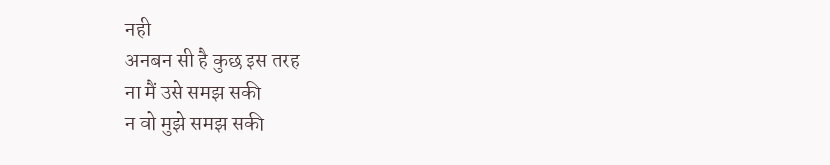नही
अनबन सी है कुछ इस तरह
ना मैं उसे समझ सकी
न वो मुझे समझ सकी